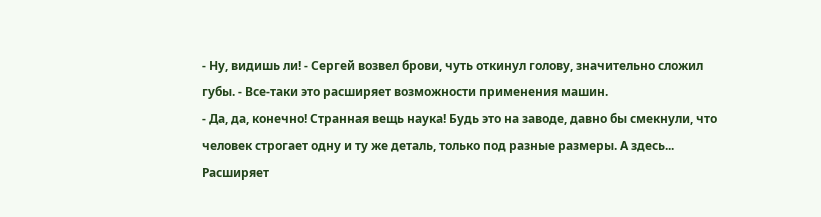- Ну, видишь ли! - Сергей возвел брови, чуть откинул голову, значительно сложил губы. - Все-таки это расширяет возможности применения машин.
- Да, да, конечно! Странная вещь наука! Будь это на заводе, давно бы смекнули, что человек строгает одну и ту же деталь, только под разные размеры. А здесь... Расширяет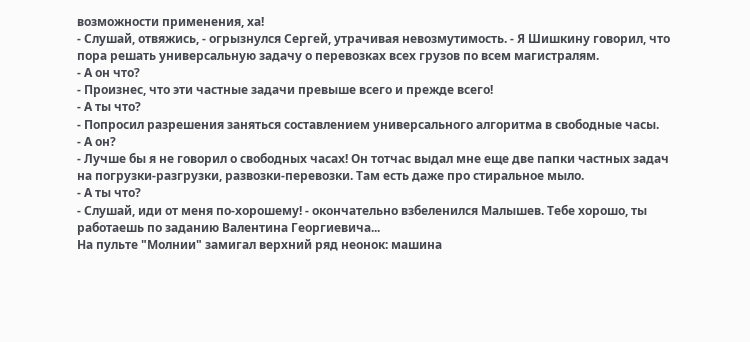возможности применения, ха!
- Слушай, отвяжись, - огрызнулся Сергей, утрачивая невозмутимость. - Я Шишкину говорил, что пора решать универсальную задачу о перевозках всех грузов по всем магистралям.
- А он что?
- Произнес, что эти частные задачи превыше всего и прежде всего!
- А ты что?
- Попросил разрешения заняться составлением универсального алгоритма в свободные часы.
- А он?
- Лучше бы я не говорил о свободных часах! Он тотчас выдал мне еще две папки частных задач на погрузки-разгрузки, развозки-перевозки. Там есть даже про стиральное мыло.
- А ты что?
- Слушай, иди от меня по-хорошему! - окончательно взбеленился Малышев. Тебе хорошо, ты работаешь по заданию Валентина Георгиевича...
На пульте "Молнии" замигал верхний ряд неонок: машина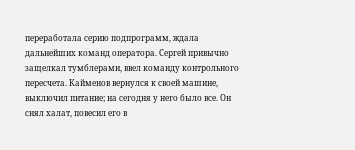переработала серию подпрограмм, ждала дальнейших команд оператора. Сергей привычно защелкал тумблерами, ввел команду контрольного пересчета. Кайменов вернулся к своей машине, выключил питание; на сегодня у него было все. Он снял халат, повесил его в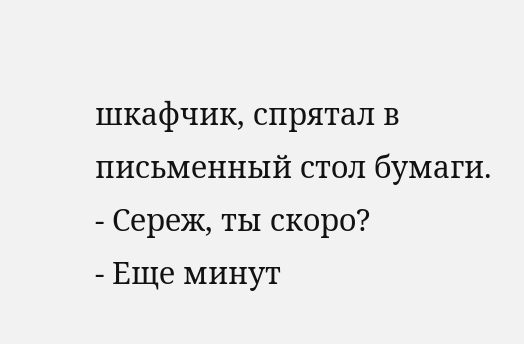шкафчик, спрятал в письменный стол бумаги.
- Сереж, ты скоро?
- Еще минут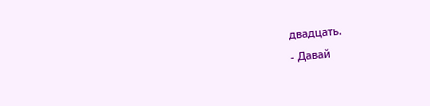двадцать.
- Давай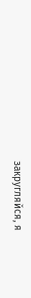закругляйся, я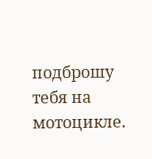подброшу тебя на мотоцикле.